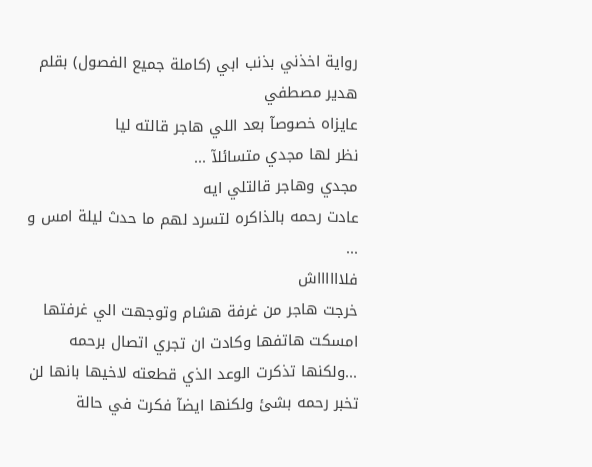رواية اخذني بذنب ابي (كاملة جميع الفصول) بقلم هدير مصطفي
عايزاه خصوصآ بعد اللي هاجر قالته ليا
نظر لها مجدي متسائلآ ...
مجدي وهاجر قالتلي ايه
عادت رحمه بالذاكره لتسرد لهم ما حدث ليلة امس و ...
فلااااااش
خرجت هاجر من غرفة هشام وتوجهت الي غرفتها امسكت هاتفها وكادت ان تجري اتصال برحمه ...ولكنها تذكرت الوعد الذي قطعته لاخيها بانها لن تخبر رحمه بشئ ولكنها ايضآ فكرت في حالة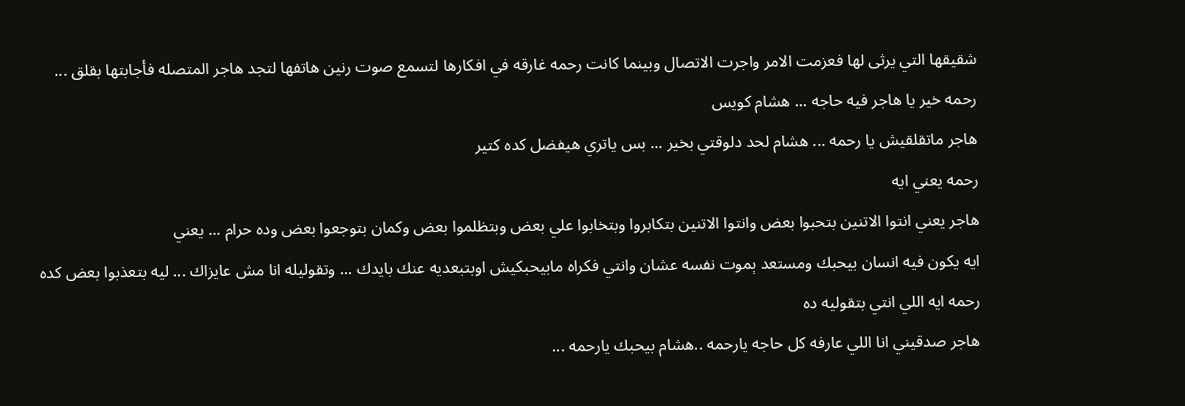شقيقها التي يرثى لها فعزمت الامر واجرت الاتصال وبينما كانت رحمه غارقه في افكارها لتسمع صوت رنين هاتفها لتجد هاجر المتصله فأجابتها بقلق ...
رحمه خير يا هاجر فيه حاجه ... هشام كويس
هاجر ماتقلقيش يا رحمه ... هشام لحد دلوقتي بخير ... بس ياتري هيفضل كده كتير
رحمه يعني ايه
هاجر يعني انتوا الاتنين بتحبوا بعض وانتوا الاتنين بتكابروا وبتخابوا علي بعض وبتظلموا بعض وكمان بتوجعوا بعض وده حرام ... يعني
ايه يكون فيه انسان بيحبك ومستعد ېموت نفسه عشان وانتي فكراه مابيحبكيش اوبتبعديه عنك بايدك ... وتقوليله انا مش عايزاك ... ليه بتعذبوا بعض كده
رحمه ايه اللي انتي بتقوليه ده
هاجر صدقيني انا اللي عارفه كل حاجه يارحمه ..هشام بيحبك يارحمه ...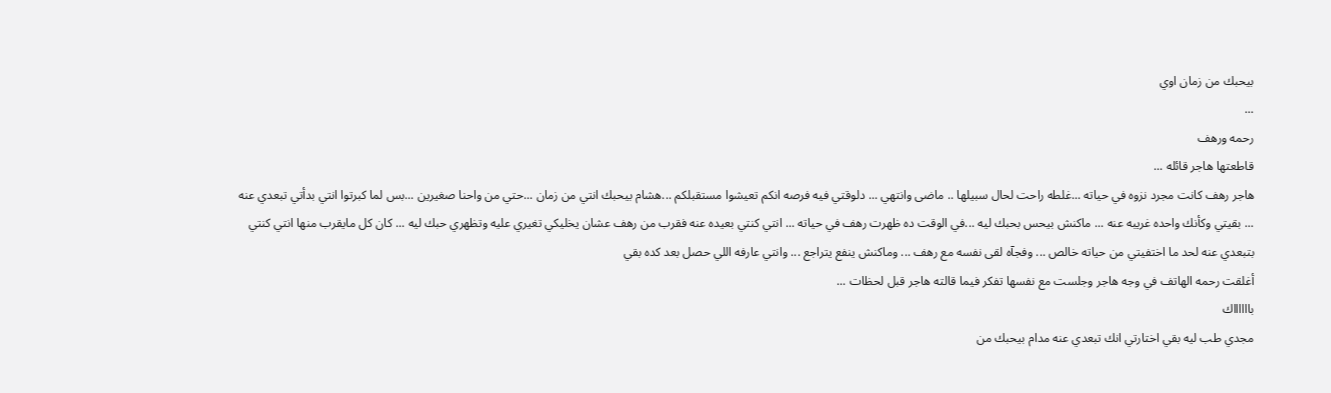بيحبك من زمان اوي
...
رحمه ورهف
قاطعتها هاجر قائله ...
هاجر رهف كانت مجرد نزوه في حياته ...غلطه راحت لحال سبيلها .. ماضى وانتهي ... دلوقتي فيه فرصه انكم تعيشوا مستقبلكم ...هشام بيحبك انتي من زمان ...حتي من واحنا صغيرين ...بس لما كبرتوا انتي بدأتي تبعدي عنه ... بقيتي وكأنك واحده غريبه عنه ... ماكنش بيحس بحبك ليه ...في الوقت ده ظهرت رهف في حياته ... انتي كنتي بعيده عنه فقرب من رهف عشان يخليكي تغيري عليه وتظهري حبك ليه ... كان كل مايقرب منها انتي كنتي بتبعدي عنه لحد ما اختفيتي من حياته خالص ... وفجآه لقى نفسه مع رهف ... وماكنش ينفع يتراجع ... وانتي عارفه اللي حصل بعد كده بقي
أغلقت رحمه الهاتف في وجه هاجر وجلست مع نفسها تفكر فيما قالته هاجر قبل لحظات ...
بااااااك
مجدي طب ليه بقي اختارتي انك تبعدي عنه مدام بيحبك من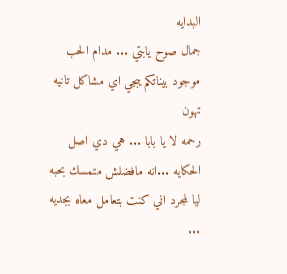البدايه
جمال صوح يابتي ... مدام الحب موجود بيناتكم يبجي اي مشاكل تانيه تهون
رحمه لا يا بابا ... هي دي اصل الحكايه ...انه مافضلش متمسك بحبه ليا لمجرد اني كنت بتعامل معاه بجديه ...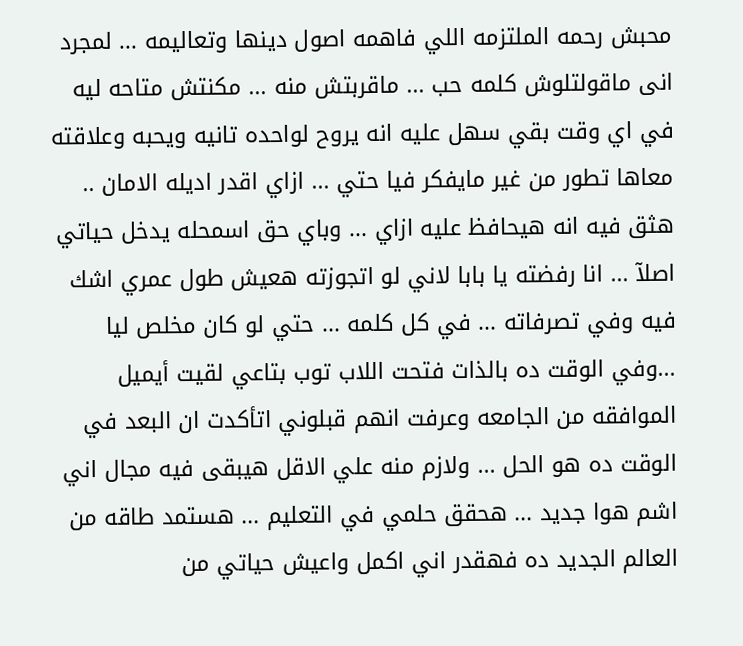محبش رحمه الملتزمه اللي فاهمه اصول دينها وتعاليمه ... لمجرد انى ماقولتلوش كلمه حب ... ماقربتش منه ... مكنتش متاحه ليه في اي وقت بقي سهل عليه انه يروح لواحده تانيه ويحبه وعلاقته معاها تطور من غير مايفكر فيا حتي ... ازاي اقدر اديله الامان .. هثق فيه انه هيحافظ عليه ازاي ... وباي حق اسمحله يدخل حياتي اصلآ ... انا رفضته يا بابا لاني لو اتجوزته هعيش طول عمري اشك فيه وفي تصرفاته ... في كل كلمه ... حتي لو كان مخلص ليا ...وفي الوقت ده بالذات فتحت اللاب توب بتاعي لقيت أيميل الموافقه من الجامعه وعرفت انهم قبلوني اتأكدت ان البعد في الوقت ده هو الحل ... ولازم منه علي الاقل هيبقى فيه مجال اني اشم هوا جديد ... هحقق حلمي في التعليم ... هستمد طاقه من العالم الجديد ده فهقدر اني اكمل واعيش حياتي من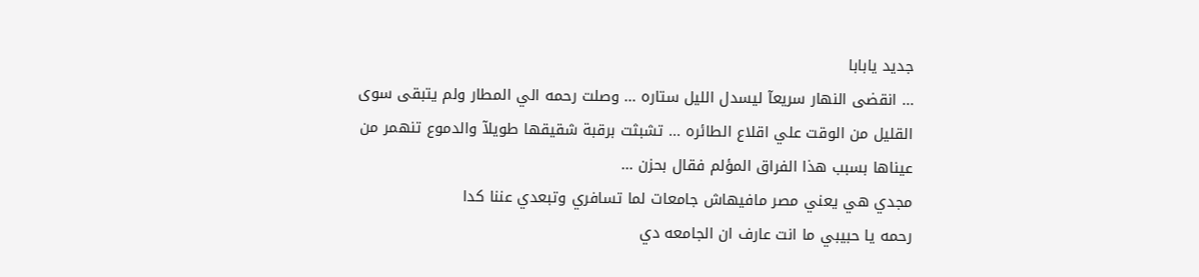جديد يابابا
... انقضى النهار سريعآ ليسدل الليل ستاره ... وصلت رحمه الي المطار ولم يتبقى سوى القليل من الوقت علي اقلاع الطائره ... تشبثت برقبة شقيقها طويلآ والدموع تنهمر من عيناها بسبب هذا الفراق المؤلم فقال بحزن ...
مجدي هي يعني مصر مافيهاش جامعات لما تسافري وتبعدي عننا كدا
رحمه يا حبيبي ما انت عارف ان الجامعه دي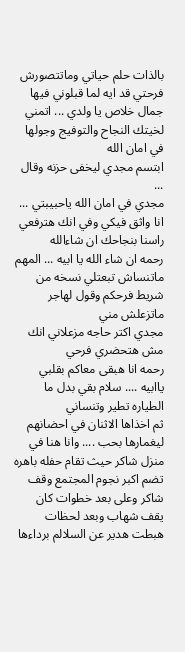بالذات حلم حياتي وماتتصورش فرحتي قد ايه لما قبلوني فيها
جمال خلاص يا ولدي ... اتمني لخيتك النجاح والتوفيج وجولها في امان الله
ابتسم مجدي ليخفى حزنه وقال ...
مجدي في امان الله ياحبيبتي ... انا واثق فيكي وفي انك هترفعي راسنا بنجاحك ان شاءالله
رحمه ان شاء الله يا ابيه ... المهم ماتنساش تبعتلي نسخه من شريط فرحكم وقول لهاجر ماتزعلش مني
مجدي اكتر حاجه مزعلاني انك مش هتحضري فرحي
رحمه انا هبقى معاكم بقلبي ياابيه .... سلام بقي بدل ما الطياره تطير وتنساني
ثم اخذاها الاثنان في احضانهم ليغمارها بحب .... وانا هنا في منزل شاكر حيث تقام حفله باهره تضم اكبر نجوم المجتمع وقف شاكر وعلى بعد خطوات كان يقف شهاب وبعد لحظات هبطت هدير عن السلالم برداءها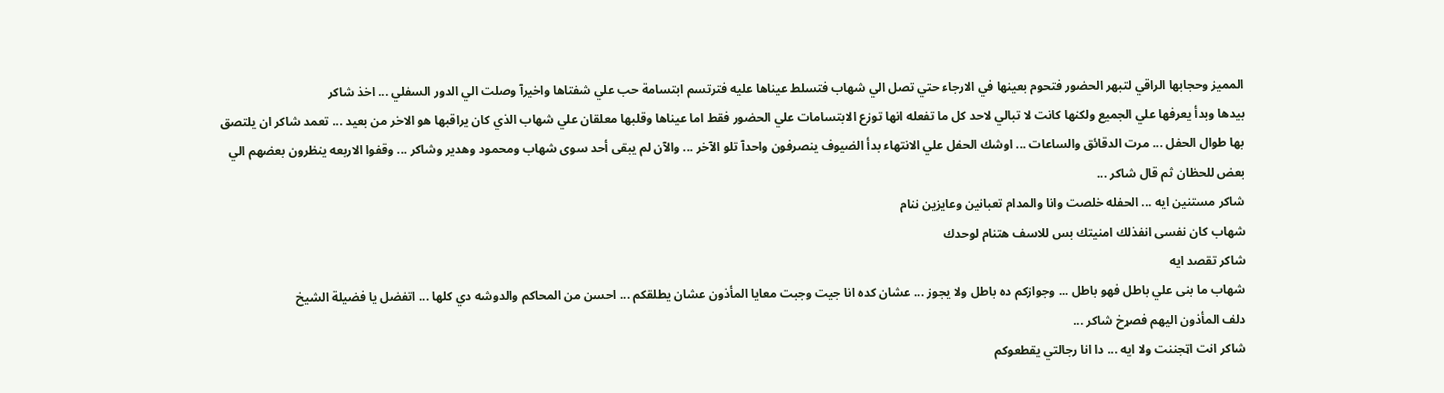المميز وحجابها الراقي لتبهر الحضور فتحوم بعينها في الارجاء حتي تصل الي شهاب فتسلط عيناها عليه فترتسم ابتسامة حب علي شفتاها واخيرآ وصلت الي الدور السفلي ... اخذ شاكر
بيدها وبدأ يعرفها علي الجميع ولكنها كانت لا تبالي لاحد كل ما تفعله انها توزع الابتسامات علي الحضور فقط اما عيناها وقلبها معلقان علي شهاب الذي كان يراقبها هو الاخر من بعيد ... تعمد شاكر ان يلتصق بها طوال الحفل ... مرت الدقائق والساعات ... اوشك الحفل علي الانتهاء بدأ الضيوف ينصرفون واحدآ تلو الآخر ... والآن لم يبقى أحد سوى شهاب ومحمود وهدير وشاكر ... وقفوا الاربعه ينظرون بعضهم الي بعض للحظان ثم قال شاكر ...
شاكر مستنين ايه ... الحفله خلصت وانا والمدام تعبانين وعايزين ننام
شهاب كان نفسى انفذلك امنيتك بس للاسف هتنام لوحدك
شاكر تقصد ايه
شهاب ما بنى علي باطل فهو باطل ... وجوازكم ده باطل ولا يجوز ... عشان كده انا جيت وجبت معايا المأذون عشان يطلقكم ... احسن من المحاكم والدوشه دي كلها ... اتفضل يا فضيلة الشيخ
دلف المأذون اليهم فصړخ شاكر ...
شاكر انت اټجننت ولا ايه ... دا انا رجالتي يقطعوكم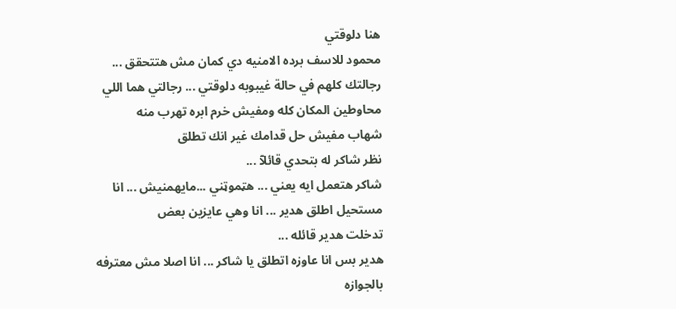هنا دلوقتي
محمود للاسف برده الامنيه دي كمان مش هتتحقق ... رجالتك كلهم في حالة غيبوبه دلوقتي ... رجالتي هما اللي محاوطين المكان كله ومفيش خرم ابره تهرب منه
شهاب مفيش حل قدامك غير انك تطلق
نظر شاكر له بتحدي قائلآ ...
شاكر هتعمل ايه يعني ... ھټموټني ...مايهمنيش ... انا مستحيل اطلق هدير ... انا وهي عايزين بعض
تدخلت هدير قائله ...
هدير بس انا عاوزه اتطلق يا شاكر ... انا اصلا مش معترفه بالجوازه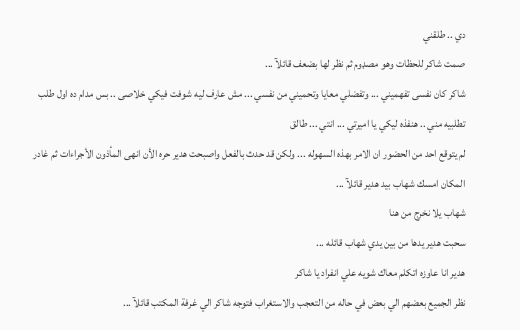دي .. طلقني
صمت شاكر للحظات وهو مصډوم ثم نظر لها بضعف قائلآ ...
شاكر كان نفسى تفهميني ... وتفضلي معايا وتحميني من نفسي ... مش عارف ليه شوفت فيكي خلاصى .. بس مدام ده اول طلب تطلبيه مني .. هنفذه ليكي يا اميرتي ... انتي ... طالق
لم يتوقع احد من الحضور ان الامر بهذه السهوله ... ولكن قد حدث بالفعل واصبحت هدير حره الأن انهى المأذون الأجراءات ثم غادر المكان امسك شهاب بيد هدير قائلآ ...
شهاب يلا نخرج من هنا
سحبت هدير يدها من بين يدي شهاب قائله ...
هدير انا عاوزه اتكلم معاك شويه علي انفراد يا شاكر
نظر الجميع بعضهم الي بعض في حاله من التعجب والاستغراب فتوجه شاكر الي غرفة المكتب قائلآ ...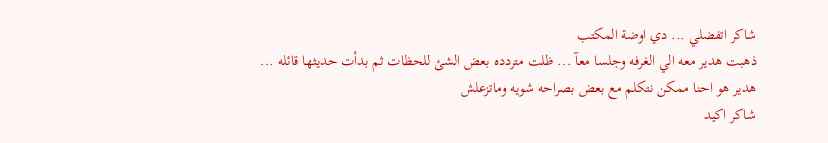شاكر اتفضلي ... دي اوضة المكتب
ذهبت هدير معه الي الغرفه وجلسا معآ ... ظلت متردده بعض الشئ للحظات ثم بدأت حديثها قائله ...
هدير هو احنا ممكن نتكلم مع بعض بصراحه شويه وماتزعلش
شاكر اكيد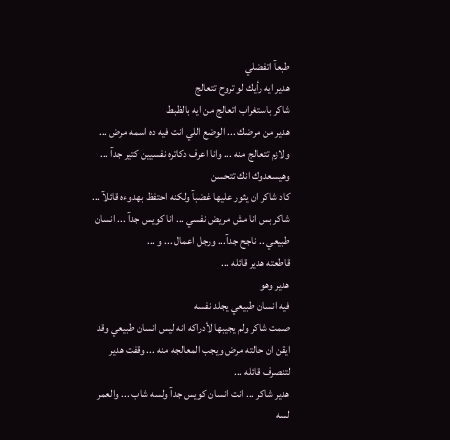طبعآ اتفضلي
هدير ايه رأيك لو تروح تتعالج
شاكر باستغراب اتعالج من ايه بالظبط
هدير من مرضك ... الوضع اللي انت فيه ده اسمه مرض ... ولازم تتعالج منه ... وانا اعرف دكاتره نفسيين كتير جدآ ... وهيسعدوك انك تتحسن
كاد شاكر ان يثور عليها غضبآ ولكنه احتفظ بهدوءه قائلآ ...
شاكر بس انا مش مريض نفسي ... انا كويس جدآ ... انسان طبيعي .. ناجح جدآ... ورجل اعمال ... و ...
قاطعته هدير قائله ...
هدير وهو
فيه انسان طبيعي يجلد نفسه
صمت شاكر ولم يجيبها لأدراكه انه ليس انسان طبيعي وقد ايقن ان حالته مرض ويجب المعالجه منه ... وقفت هدير لتنصرف قائله ...
هدير شاكر ... انت انسان كويس جدآ ولسه شاب ... والعمر لسه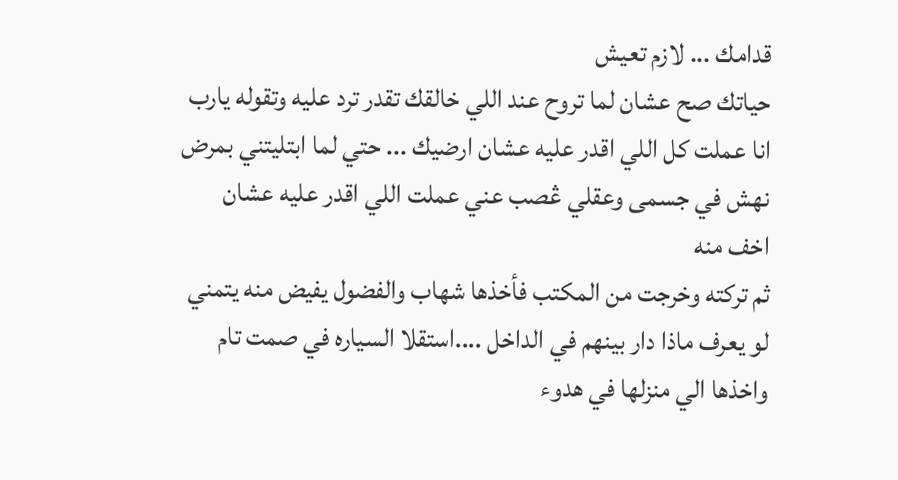قدامك ... لازم تعيش
حياتك صح عشان لما تروح عند اللي خالقك تقدر ترد عليه وتقوله يارب انا عملت كل اللي اقدر عليه عشان ارضيك ... حتي لما ابتليتني بمرض نهش في جسمى وعقلي ڠصب عني عملت اللي اقدر عليه عشان اخف منه
ثم تركته وخرجت من المكتب فأخذها شهاب والفضول يفيض منه يتمني لو يعرف ماذا دار بينهم في الداخل ....استقلا السياره في صمت تام واخذها الي منزلها في هدوء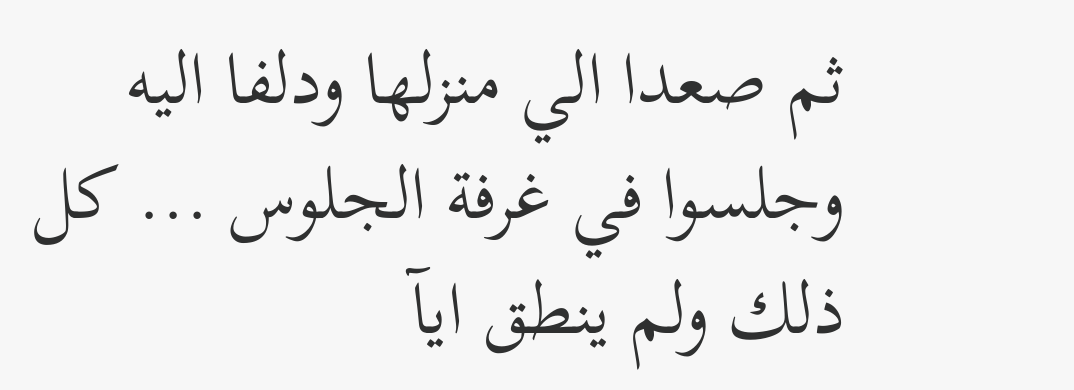ثم صعدا الي منزلها ودلفا اليه وجلسوا في غرفة الجلوس ... كل ذلك ولم ينطق ايآ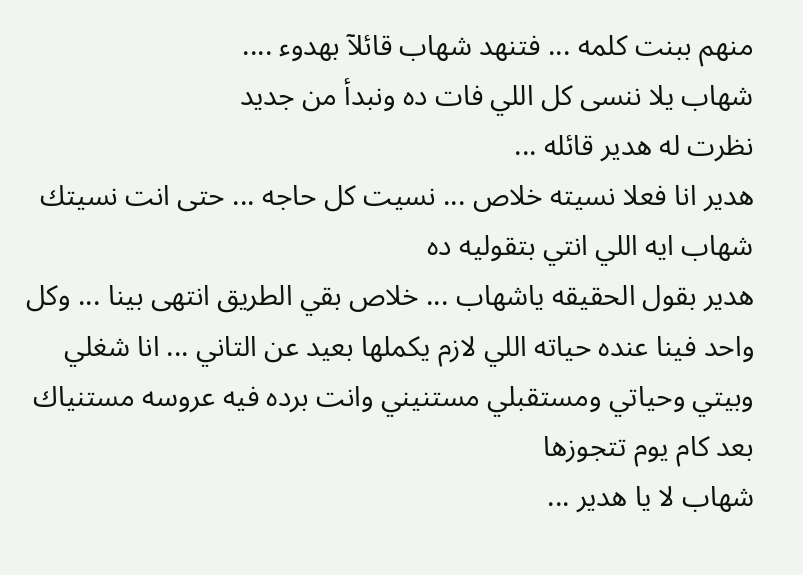منهم ببنت كلمه ... فتنهد شهاب قائلآ بهدوء ....
شهاب يلا ننسى كل اللي فات ده ونبدأ من جديد
نظرت له هدير قائله ...
هدير انا فعلا نسيته خلاص ... نسيت كل حاجه ... حتى انت نسيتك
شهاب ايه اللي انتي بتقوليه ده
هدير بقول الحقيقه ياشهاب ... خلاص بقي الطريق انتهى بينا ... وكل واحد فينا عنده حياته اللي لازم يكملها بعيد عن التاني ... انا شغلي وبيتي وحياتي ومستقبلي مستنيني وانت برده فيه عروسه مستنياك بعد كام يوم تتجوزها
شهاب لا يا هدير ...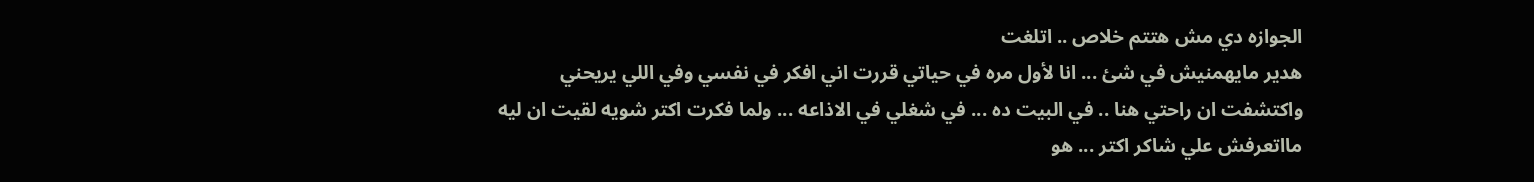الجوازه دي مش هتتم خلاص .. اتلغت
هدير مايهمنيش في شئ ... انا لأول مره في حياتي قررت اني افكر في نفسي وفي اللي يريحني واكتشفت ان راحتي هنا .. في البيت ده ... في شغلي في الاذاعه ... ولما فكرت اكتر شويه لقيت ان ليه مااتعرفش علي شاكر اكتر ... هو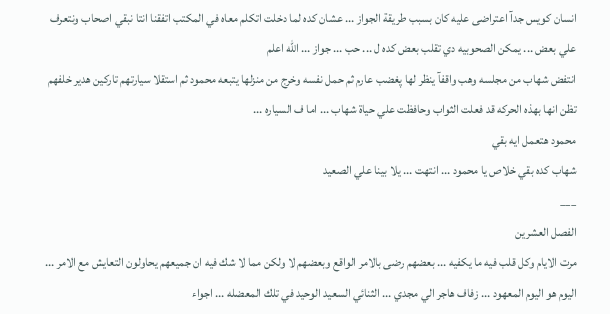انسان كويس جدآ اعتراضى عليه كان بسبب طريقة الجواز ... عشان كده لما دخلت اتكلم معاه في المكتب اتفقنا انتا نبقي اصحاب ونتعرف علي بعض ... يمكن الصحوبيه دي تقلب بعض كده ل ... حب ... جواز ... الله اعلم
انتفض شهاب من مجلسه وهب واقفآ ينظر لها پغضب عارم ثم حمل نفسه وخرج من منزلها يتبعه محمود ثم استقلا سيارتهم تاركين هدير خلفهم تظن انها بهذه الحركه قد فعلت الثواب وحافظت علي حياة شهاب ... اما ف السياره ...
محمود هتعمل ايه بقي
شهاب كده بقي خلاص يا محمود ... انتهت ... يلا بينا علي الصعيد
___
الفصل العشرين
مرت الايام وكل قلب فيه ما يكفيه ... بعضهم رضى بالامر الواقع وبعضهم لا ولكن مما لا شك فيه ان جميعهم يحاولون التعايش مع الامر ... اليوم هو اليوم المعهود ... زفاف هاجر الي مجدي ... الثنائي السعيد الوحيد في تلك المعضله ... اجواء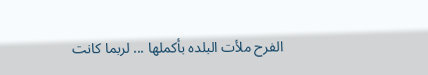الفرح ملأت البلده بأكملها ... لربما كانت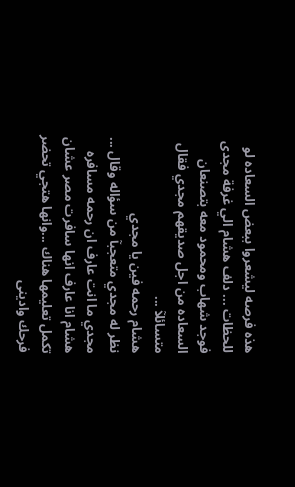هذه فرصه ليشعروا ببعض السعاده لو للحظات ... دلف هشام الي غرفة مجدى فوجد شهاب ومحمود معه بتصنعان السعاده من اجل صديقهم مجدي فقال متسائلآ ...
هشام رحمه فين يا مجدي
نظر له مجدي متعجبآ من سؤاله وقال ...
مجدي ما انت عارف ان رحمه مسافره
هشام انا عارف انها سافرت مصر عشان تكمل تعليمها هناك ...وانها هتجي تحضر فرحك وادينى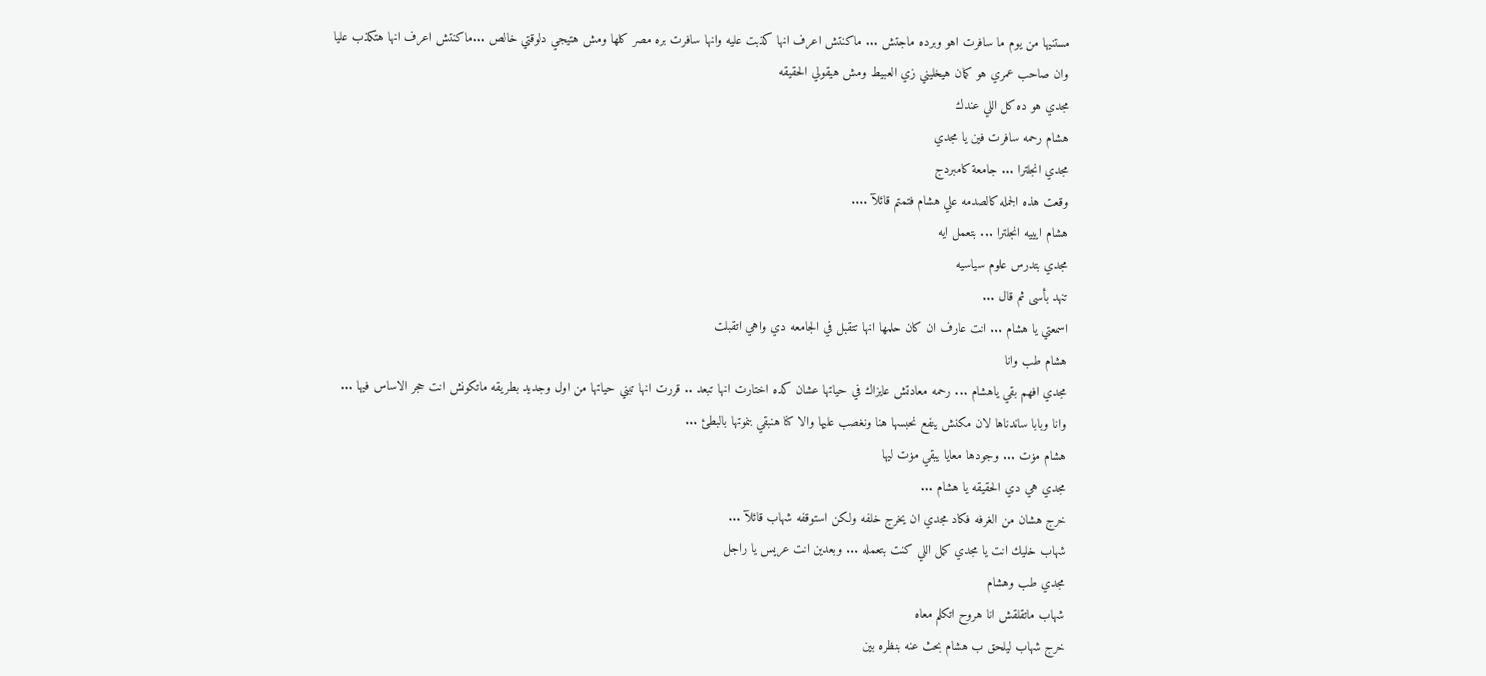مستنيها من يوم ما سافرت اهو وبرده ماجتش ... ماكنتش اعرف انها كذبت عليه وانها سافرت بره مصر كلها ومش هتيجي دلوقتي خالص ...ماكنتش اعرف انها هتكذب عليا وان صاحب عمري هو كمان هيخليني زي العبيط ومش هيقولي الحقيقه
مجدي هو ده كل اللي عندك
هشام رحمه سافرت فين يا مجدي
مجدي انجلترا ... جامعة كامبردج
وقعت هذه الجمله كالصدمه علي هشام فتمتم قائلآ ....
هشام ايييه انجلترا ... بتعمل ايه
مجدي بتدرس علوم سياسيه
تنهد بأسى ثم قال ...
اسمعتي يا هشام ... انت عارف ان كان حلمها انها تتقبل في الجامعه دي واهي اتقبلت
هشام طب وانا
مجدي افهم بقي ياهشام ... رحمه معادتش عايزاك في حياتها عشان كده اختارت انها تبعد .. قررت انها تبني حياتها من اول وجديد بطريقه ماتكونش انت حجر الاساس فيها ... وانا وبابا ساندناها لان مكنش ينفع نحبسها هنا ونغصب عليها والا كنا هنبقي بنموتها بالبطئ ...
هشام مۏت ... وجودها معايا يبقي مۏت ليها
مجدي هي دي الحقيقه يا هشام ...
خرج هشان من الغرفه فكاد مجدي ان يخرج خلفه ولكن استوقفه شهاب قائلآ ...
شهاب خليك انت يا مجدي كمل اللي كنت بتعمله ... وبعدين انت عريس يا راجل
مجدي طب وهشام
شهاب ماتقلقش انا هروح اتكلم معاه
خرج شهاب ليلحق ب هشام بحث عنه بنظره بين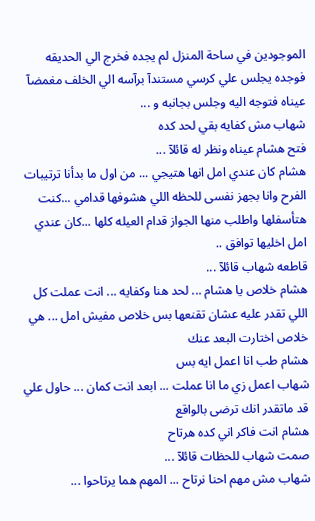الموجودين في ساحة المنزل لم يجده فخرج الي الحديقه فوجده يجلس علي كرسي مستندآ برآسه الي الخلف مغمضآ عيناه فتوجه اليه وجلس بجانبه و ...
شهاب مش كفايه بقي لحد كده
فتح هشام عيناه ونظر له قائلآ ...
هشام كان عندي امل انها هتيجي ... من اول ما بدأنا ترتيبات الفرح وانا بجهز نفسى للحظه اللي هشوفها قدامي ...كنت هتأسفلها واطلب منها الجواز قدام العيله كلها ...كان عندي امل اخليها توافق ..
قاطعه شهاب قائلآ ...
هشام خلاص يا هشام ... لحد هنا وكفايه ... انت عملت كل اللي تقدر عليه عشان تقنعها بس خلاص مفيش امل ... هي خلاص اختارت البعد عنك
هشام طب انا اعمل ايه بس
شهاب اعمل زي ما انا عملت ... ابعد انت كمان ... حاول علي قد ماتقدر انك ترضى بالواقع
هشام انت فاكر اني كده هرتاح
صمت شهاب للحظات قائلآ ...
شهاب مش مهم احنا نرتاح ... المهم هما يرتاحوا ...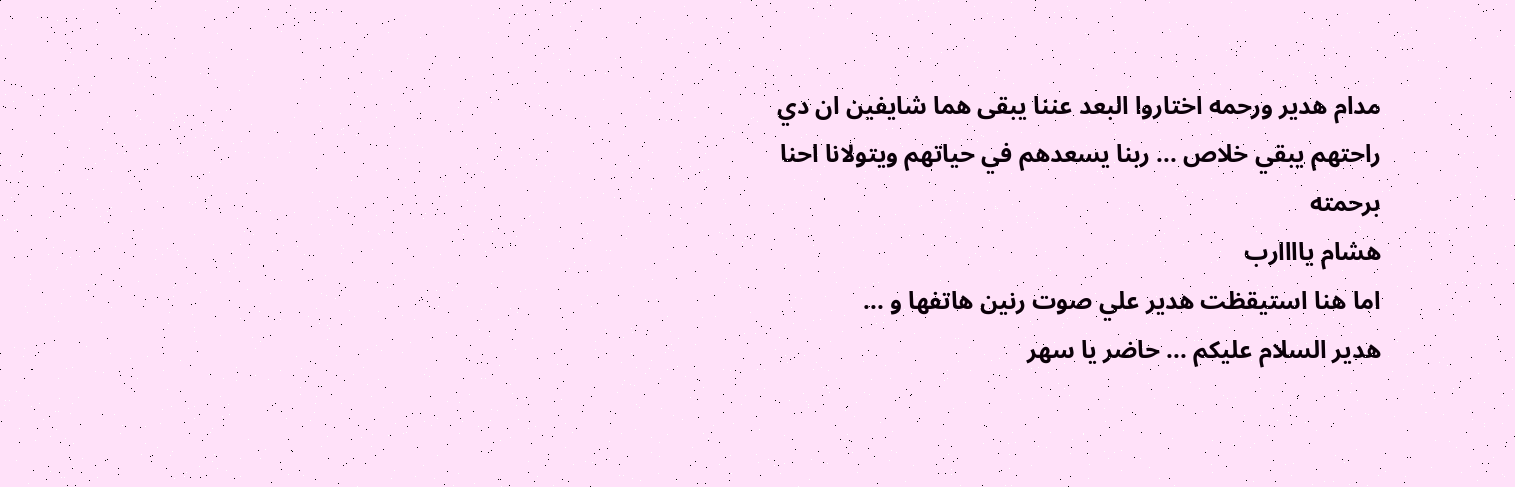مدام هدير ورحمه اختاروا البعد عننا يبقى هما شايفين ان دي راحتهم يبقي خلاص ... ربنا يسعدهم في حياتهم ويتولانا احنا برحمته
هشام ياااارب
اما هنا استيقظت هدير علي صوت رنين هاتفها و ...
هدير السلام عليكم ... حاضر يا سهر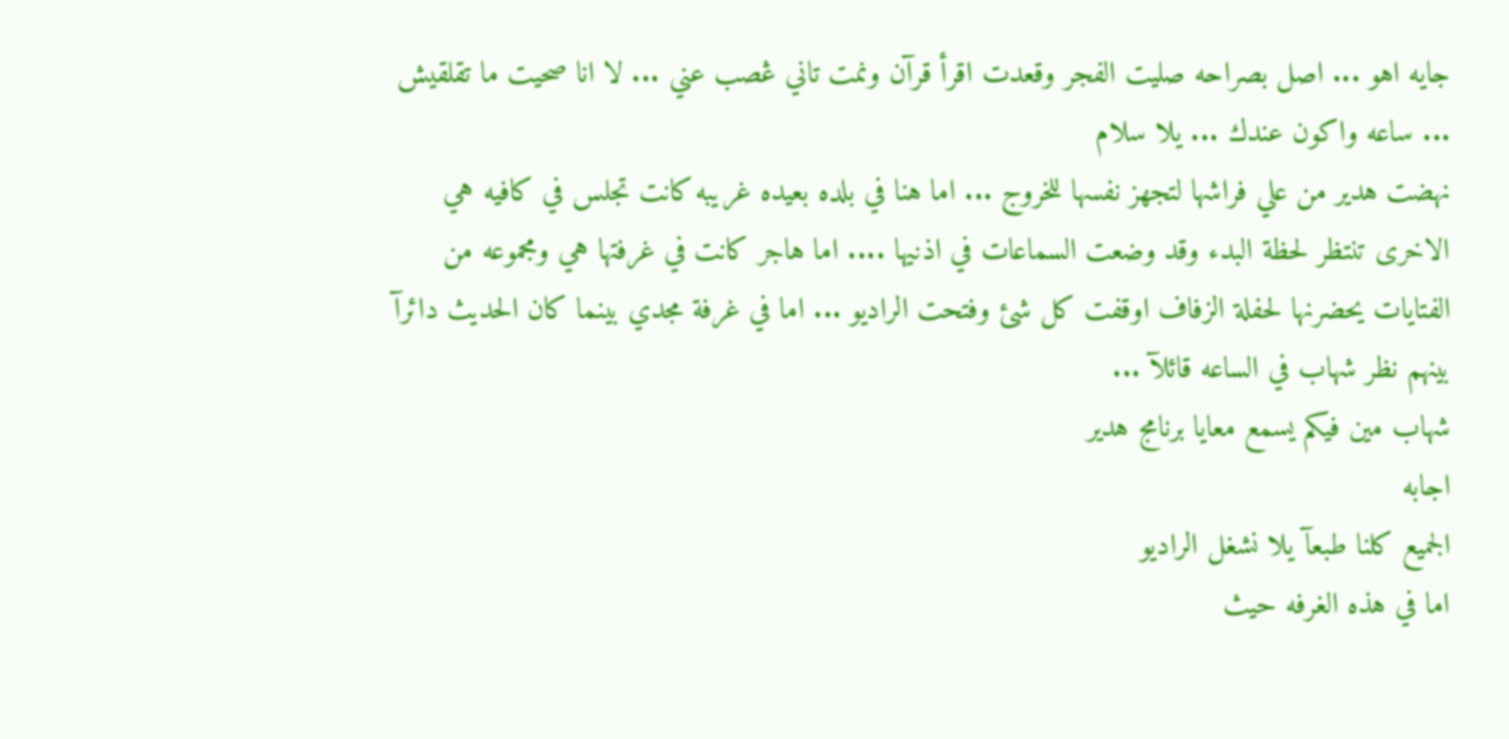جايه اهو ... اصل بصراحه صليت الفجر وقعدت اقرأ قرآن ونمت تاني ڠصب عني ... لا انا صحيت ما تقلقيش ... ساعه واكون عندك ... يلا سلام
نهضت هدير من علي فراشها لتجهز نفسها للخروج ... اما هنا في بلده بعيده غريبه كانت تجلس في كافيه هي الاخرى تنتظر لحظة البدء وقد وضعت السماعات في اذنيها .... اما هاجر كانت في غرفتها هي ومجموعه من الفتايات يحضرنها لحفلة الزفاف اوقفت كل شئ وفتحت الراديو ... اما في غرفة مجدي بينما كان الحديث دائرآ بينهم نظر شهاب في الساعه قائلآ ...
شهاب مين فيكم يسمع معايا برنامج هدير
اجابه
الجميع كلنا طبعآ يلا نشغل الراديو
اما في هذه الغرفه حيث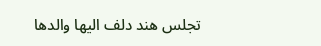تجلس هند دلف اليها والدها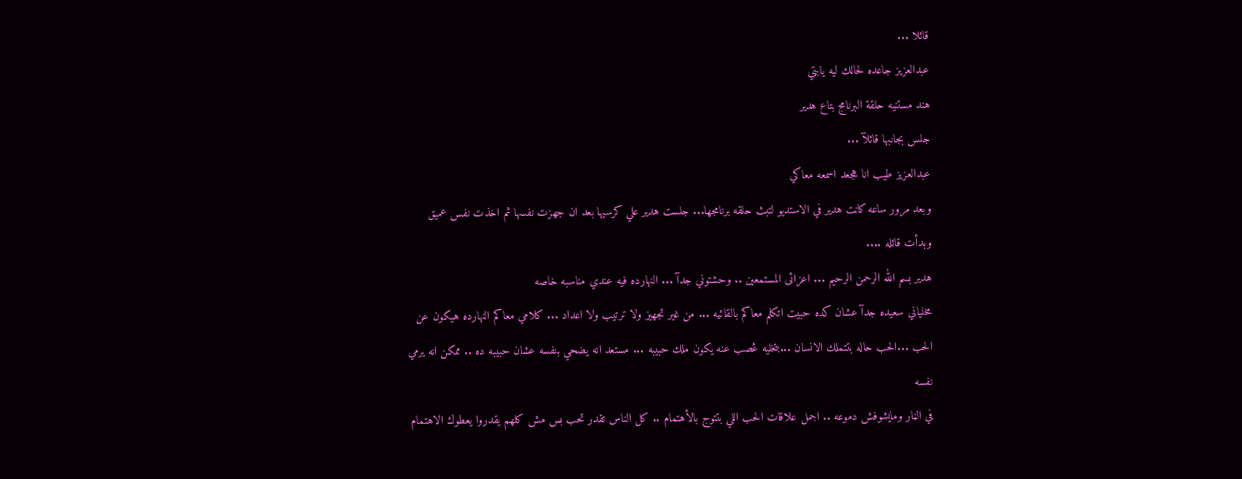قائلا ...
عبدالعزيز جاعده لحالك ليه يابتي
هند مستنيه حلقة البرنامج بتاع هدير
جلس بجانبها قائلآ ...
عبدالعزيز طيب انا هجعد اسمعه معاكي
وبعد مرور ساعه كانت هدير في الاستديو لتبث حلقه برنامجها... جلست هدير علي كرسيها بعد ان جهزت نفسها ثم اخذت نفس عميق وبدأت قائله ....
هدير بسم الله الرحمن الرحيم ... اعزائى المستمعين .. وحشتوني جدآ ... النهارده فيه عندي مناسبه خاصه
مخلياني سعيده جدآ عشان كده حبيت اتكلم معاكم بالقائيه ... من غير تجهيز ولا ترتيب ولا اعداد ... كلامي معاكم النهارده هيكون عن الحب ...الحب حاله بتتملك الانسان ...بتخليه ڠصب عنه يكون ملك حبيبه ... مستعد انه يضحي بنفسه عشان حبيبه ده .. ممكن انه يرمي نفسه
في الڼار ومايشوفش دموعه .. اجمل علاقات الحب اللي بتتوج بالأهتمام .. كل الناس تقدر تحب بس مش كلهم يقدروا يعطوك الاهتمام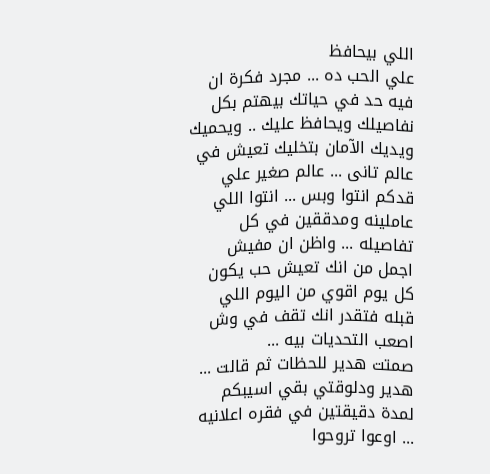اللي بيحافظ
علي الحب ده ... مجرد فكرة ان فيه حد في حياتك بيهتم بكل نفاصيلك ويحافظ عليك .. ويحميك ويديك الآمان بتخليك تعيش في عالم تانى ... عالم صغير علي قدكم انتوا وبس ... انتوا اللي عاملينه ومدققين في كل تفاصيله ... واظن ان مفيش اجمل من انك تعيش حب يكون كل يوم اقوي من اليوم اللي قبله فتقدر انك تقف في وش اصعب التحديات بيه ...
صمتت هدير للحظات ثم قالت ... هدير ودلوقتي بقي اسيبكم لمدة دقيقتين في فقره اعلانيه ... اوعوا تروحوا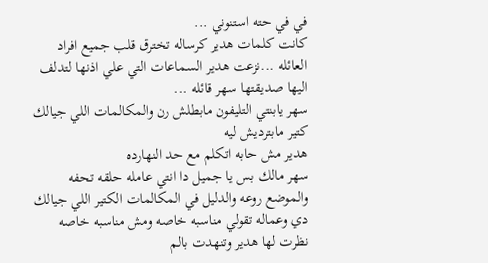في في حته استنوني ...
كانت كلمات هدير كرساله تخترق قلب جميع افراد العائله ...نزعت هدير السماعات التي علي اذنها لتدلف اليها صديقتها سهر قائله ...
سهر يابنتي التليفون مابطلش رن والمكالمات اللي جيالك كتير مابترديش ليه
هدير مش حابه اتكلم مع حد النهارده
سهر مالك بس يا جميل دا انتي عامله حلقه تحفه والموضع روعه والدليل في المكالمات الكتير اللي جيالك دي وعماله تقولي مناسبه خاصه ومش مناسبه خاصه
نظرت لها هدير وتنهدت بالم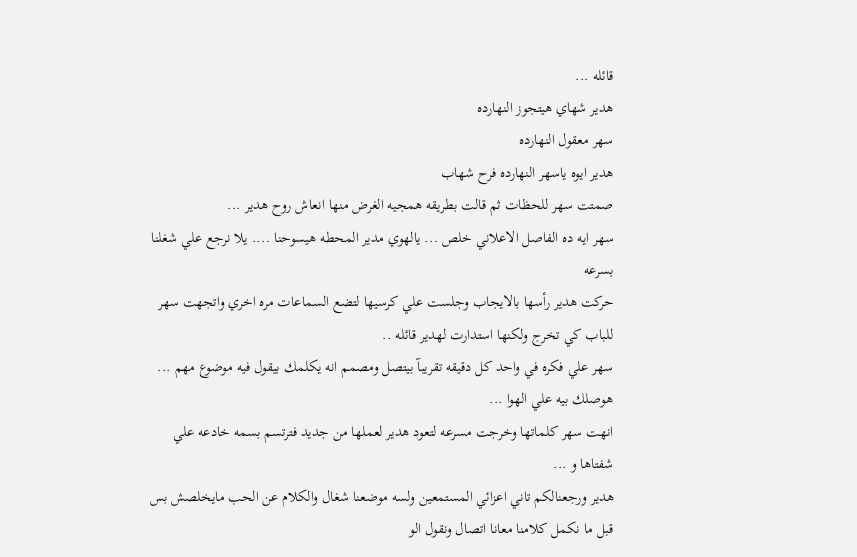قائله ...
هدير شهاي هيتجوز النهارده
سهر معقول النهارده
هدير ايوه ياسهر النهارده فرح شهاب
صمتت سهر للحظات ثم قالت بطريقه همجيه الغرض منها انعاش روح هدير ...
سهر ايه ده الفاصل الاعلاني خلص ... يالهوي مدير المحطه هيسوحنا .... يلا نرجع علي شغلنا بسرعه
حركت هدير رأسها بالايجاب وجلست علي كرسيها لتضع السماعات مره اخري واتجهت سهر للباب كي تخرج ولكنها استدارت لهدير قائله ..
سهر علي فكره في واحد كل دقيقه تقريبآ بيتصل ومصمم انه يكلمك بيقول فيه موضوع مهم ... هوصلك بيه علي الهوا ...
انهت سهر كلماتها وخرجت مسرعه لتعود هدير لعملها من جديد فترتسم بسمه خادعه علي شفتاها و ...
هدير ورجعنالكم تاني اعزائي المستمعين ولسه موضعنا شغال والكلام عن الحب مايخلصش بس قبل ما نكمل كلامنا معانا اتصال ونقول الو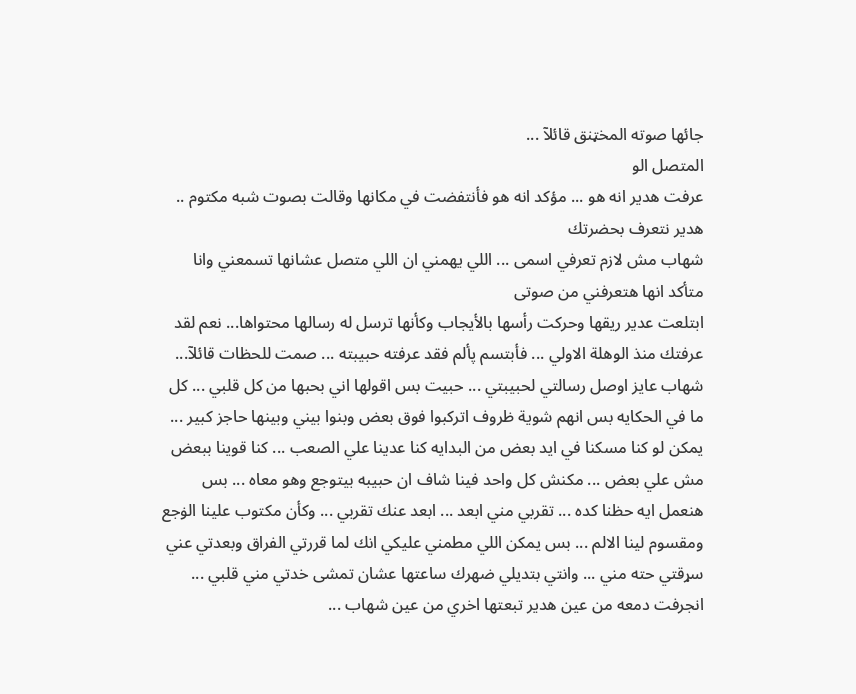جائها صوته المخټنق قائلآ ...
المتصل الو
عرفت هدير انه هو ... مؤكد انه هو فأنتفضت في مكانها وقالت بصوت شبه مكتوم ..
هدير نتعرف بحضرتك
شهاب مش لازم تعرفي اسمى ... اللي يهمني ان اللي متصل عشانها تسمعني وانا متأكد انها هتعرفني من صوتى
ابتلعت عدير ريقها وحركت رأسها بالأيجاب وكأنها ترسل له رسالها محتواها... نعم لقد عرفتك منذ الوهلة الاولي ... فأبتسم پألم فقد عرفته حبيبته ... صمت للحظات قائلآ...
شهاب عايز اوصل رسالتي لحبيبتي ... حبيت بس اقولها اني بحبها من كل قلبي ... كل ما في الحكايه بس انهم شوية ظروف اتركبوا فوق بعض وبنوا بيني وبينها حاجز كبير ... يمكن لو كنا مسكنا في ايد بعض من البدايه كنا عدينا علي الصعب ... كنا قوينا ببعض مش علي بعض ... مكنش كل واحد فينا شاف ان حبيبه بيتوجع وهو معاه ... بس هنعمل ايه حظنا كده ... تقربي مني ابعد ... ابعد عنك تقربي ... وكأن مكتوب علينا الۏجع ومقسوم لينا الالم ... بس يمكن اللي مطمني عليكي انك لما قررتي الفراق وبعدتي عني سړقتي حته مني ... وانتي بتديلي ضهرك ساعتها عشان تمشى خدتي مني قلبي ...
انجرفت دمعه من عين هدير تبعتها اخري من عين شهاب ...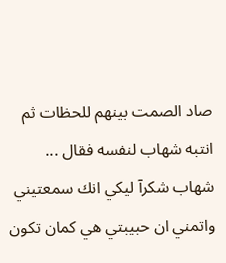صاد الصمت بينهم للحظات ثم انتبه شهاب لنفسه فقال ...
شهاب شكرآ ليكي انك سمعتيني واتمني ان حبيبتي هي كمان تكون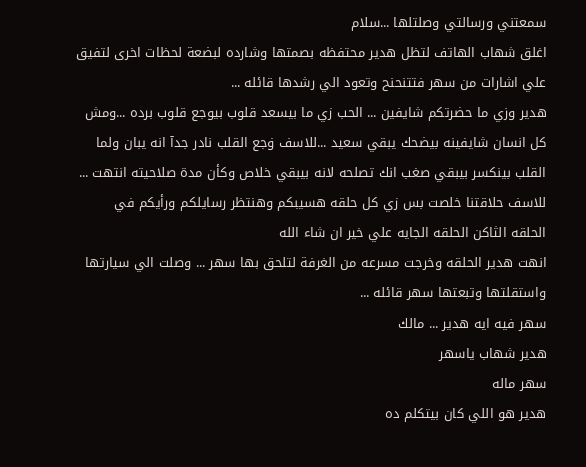سمعتني ورسالتي وصلتلها ...سلام
اغلق شهاب الهاتف لتظل هدير محتفظه بصمتها وشارده لبضعة لحظات اخرى لتفيق علي اشارات من سهر فتتنحنح وتعود الي رشدها قائله ...
هدير وزي ما حضرتكم شايفين ... الحب زي ما بيسعد قلوب بيوجع قلوب برده ...ومش كل انسان شايفينه بيضحك يبقي سعيد ...للاسف ۏجع القلب نادر جدآ انه يبان ولما القلب بينكسر بيبقي صغب انك تصلحه لانه بيبقي خلاص وكأن مدة صلاحيته انتهت ... للاسف حلاقتنا خلصت بس زي كل حلقه هسيبكم وهنتظر رسايلكم ورأيكم في الحلقه الثاكن الحلقه الجايه علي خير ان شاء الله
انهت هدير الحلقه وخرجت مسرعه من الغرفة لتلحق بها سهر ... وصلت الي سيارتها واستقلتها وتبعتها سهر قائله ...
سهر فيه ايه هدير ... مالك
هدير شهاب ياسهر
سهر ماله
هدير هو اللي كان بيتكلم ده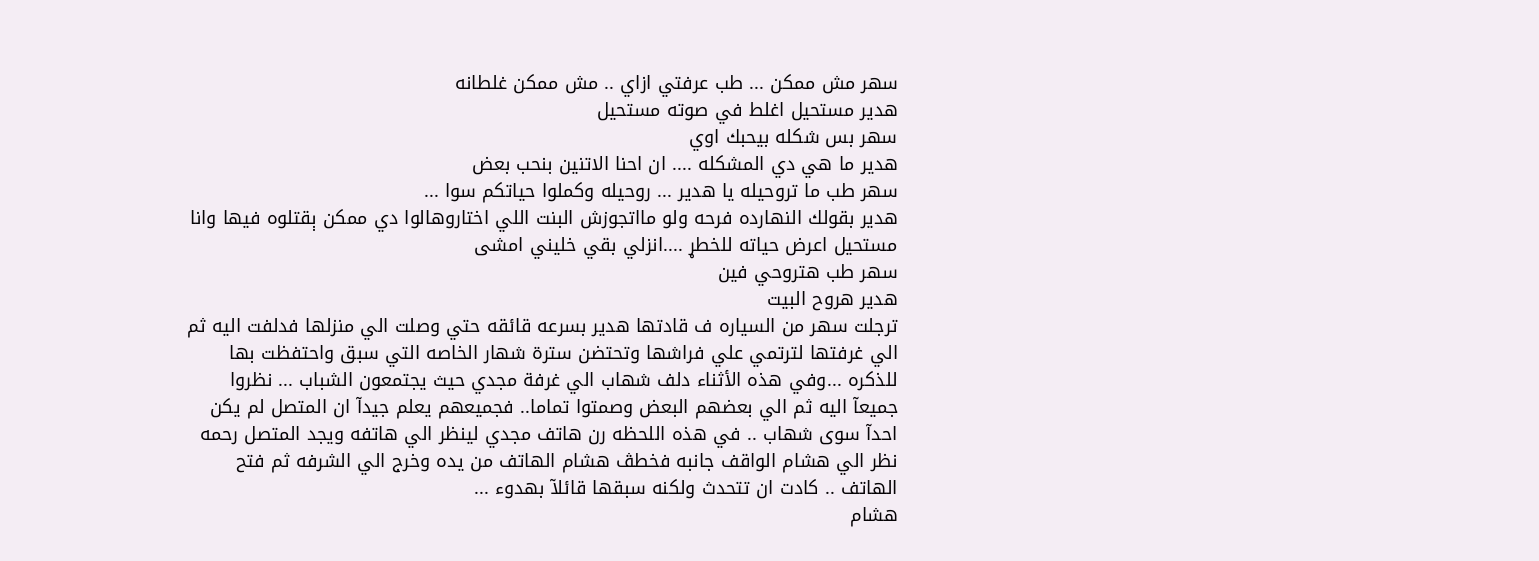سهر مش ممكن ... طب عرفتي ازاي .. مش ممكن غلطانه
هدير مستحيل اغلط في صوته مستحيل
سهر بس شكله بيحبك اوي
هدير ما هي دي المشكله .... ان احنا الاتنين بنحب بعض
سهر طب ما تروحيله يا هدير ... روحيله وكملوا حياتكم سوا ...
هدير بقولك النهارده فرحه ولو مااتجوزش البنت اللي اختاروهالوا دي ممكن ېقتلوه فيها وانا مستحيل اعرض حياته للخطړ ....انزلي بقي خليني امشى
سهر طب هتروحي فين
هدير هروح البيت
ترجلت سهر من السياره ف قادتها هدير بسرعه قائقه حتي وصلت الي منزلها فدلفت اليه ثم الي غرفتها لترتمي علي فراشها وتحتضن سترة شهار الخاصه التي سبق واحتفظت بها للذكره ...وفي هذه الأثناء دلف شهاب الي غرفة مجدي حيث يجتمعون الشباب ... نظروا جميعآ اليه ثم الي بعضهم البعض وصمتوا تماما.. فجميعهم يعلم جيدآ ان المتصل لم يكن احدآ سوى شهاب .. في هذه اللحظه رن هاتف مجدي لينظر الي هاتفه ويجد المتصل رحمه نظر الي هشام الواقف جانبه فخطڤ هشام الهاتف من يده وخرج الي الشرفه ثم فتح الهاتف .. كادت ان تتحدث ولكنه سبقها قائلآ بهدوء ...
هشام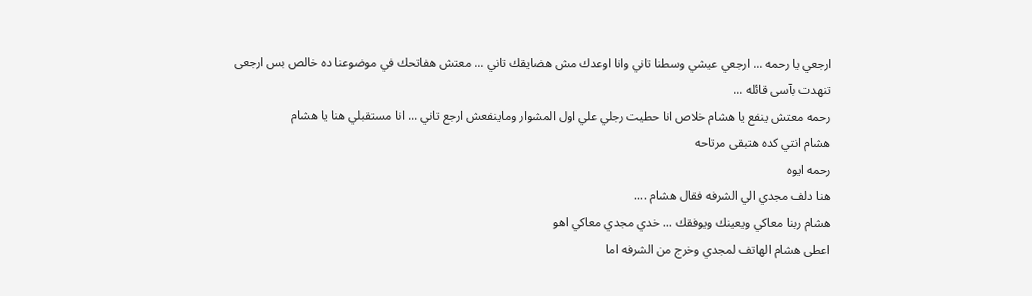ارجعي يا رحمه ... ارجعي عيشي وسطنا تاني وانا اوعدك مش هضايقك تاني ... معتش هفاتحك في موضوعنا ده خالص بس ارجعى
تنهدت بآسى قائله ...
رحمه معتش ينفع يا هشام خلاص انا حطيت رجلي علي اول المشوار وماينفعش ارجع تاني ... انا مستقبلي هنا يا هشام
هشام انتي كده هتبقى مرتاحه
رحمه ايوه
هنا دلف مجدي الي الشرفه فقال هشام ....
هشام ربنا معاكي ويعينك ويوفقك ... خدي مجدي معاكي اهو
اعطى هشام الهاتف لمجدي وخرج من الشرفه اما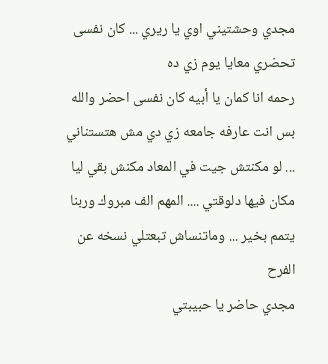مجدي وحشتيني اوي يا ريري ... كان نفسى تحضري معايا يوم زي ده
رحمه انا كمان يا أبيه كان نفسى احضر والله بس انت عارفه جامعه زي دي مش هتستناني ... لو مكنتش جيت في المعاد مكنش بقي ليا مكان فيها دلوقتي .... المهم الف مبروك وربنا يتمم بخير ... وماتنساش تبعتلي نسخه عن الفرح
مجدي حاضر يا حبيبتي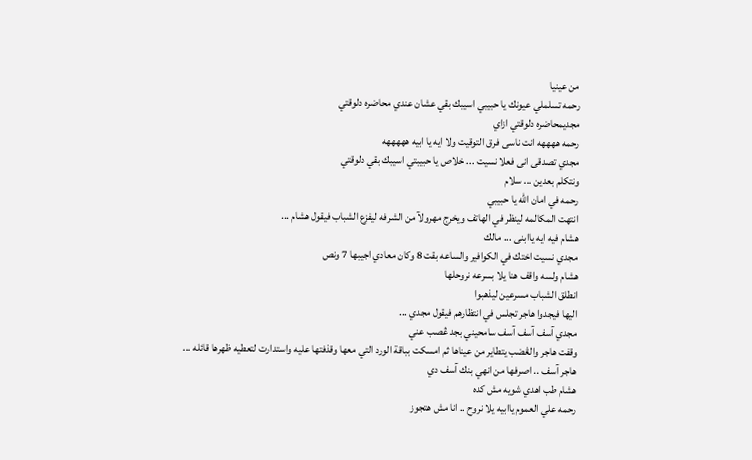من عينيا
رحمه تسلملي عيونك يا حبيبي اسيبك بقي عشان عندي محاضره دلوقتي
مجديمحاضره دلوقتي ازاي
رحمه ههههه انت ناسى فرق التوقيت ولا ايه يا ابيه هههههه
مجدي تصدقى انى فعلا نسيت ... خلاص يا حبيبتي اسيبك بقي دلوقتي
ونتكلم بعدين ... سلام
رحمه في امان الله يا حبيبي
انتهت المكالمه لينظر في الهاتف ويخرج مهرولآ من الشرفه ليفزع الشباب فيقول هشام ...
هشام فيه ايه ياابنى ... مالك
مجدي نسيت اختك في الكوافير والساعه بقت 8 وكان معادي اجيبها 7 ونص
هشام ولسه واقف هنا يلا بسرعه نروحلها
انطلق الشباب مسرعين ليذهبوا
اليها فيجدوا هاجر تجلس في انتظارهم فيقول مجدي ...
مجدي آسف آسف آسف سامحيني بجد ڠصب عني
وقفت هاجر والڠضب يتطاير من عيناها ثم امسكت بباقة الورد التي معها وقذفتها عليه واستدارت لتعطيه ظهرها قائله ...
هاجر آسف .. اصرفها من انهي بنك آسف دي
هشام طب اهدي شويه مش كده
رحمه علي العموم ياابيه يلا نروح .. انا مش هتجوز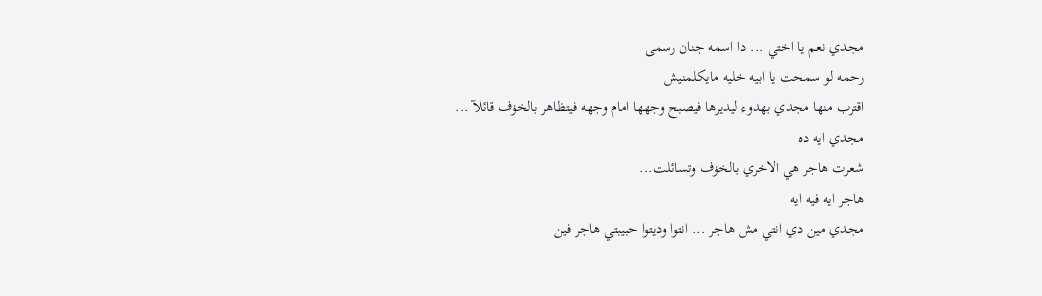مجدي نعم يا اختي ... دا اسمه جنان رسمى
رحمه لو سمحت يا ابيه خليه مايكلمنيش
اقترب منها مجدي بهدوء ليديرها فيصبح وجهها امام وجهه فيتظاهر بالخۏف قائلآ ...
مجدي ايه ده
شعرت هاجر هي الاخري بالخۏف وتسائلت...
هاجر ايه فيه ايه
مجدي مين دي انتي مش هاجر ... انتوا وديتوا حبيبتي هاجر فين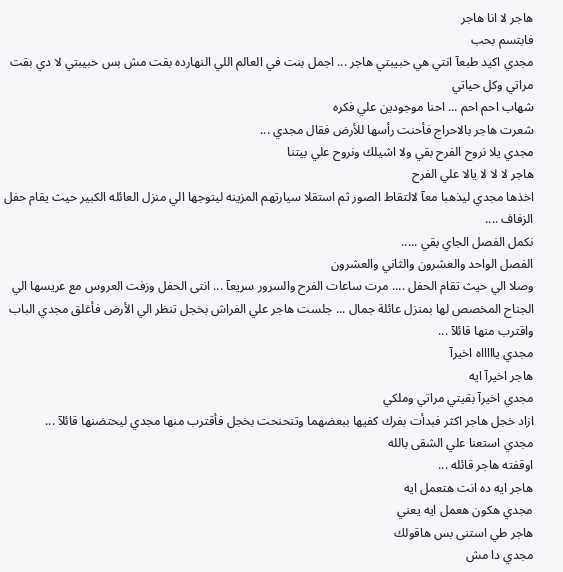هاجر لا انا هاجر
فابتسم بحب
مجدي اكيد طبعآ انتي هي حبيبتي هاجر ... اجمل بنت في العالم اللي النهارده بقت مش بس حبيبتي لا دي بقت مراتي وكل حياتي
شهاب احم احم ... احنا موجودين علي فكره
شعرت هاجر بالاحراج فأحنت رأسها للأرض فقال مجدي ...
مجدي يلا نروح الفرح بقي ولا اشيلك ونروح علي بيتنا
هاجر لا لا لا يالا علي الفرح
اخذها مجدي ليذهبا معآ لالتقاط الصور ثم استقلا سيارتهم المزينه ليتوجها الي منزل العائله الكبير حيث يقام حفل الزفاف ....
نكمل الفصل الجاي بقي .....
الفصل الواحد والعشرون والثاني والعشرون
وصلا الي حيث تقام الحفل .... مرت ساعات الفرح والسرور سريعآ ... انتى الحفل وزفت العروس مع عريسها الي الجناح المخصص لها بمنزل عائلة جمال ... جلست هاجر علي الفراش بخجل تنظر الي الأرض فأغلق مجدي الباب واقترب منها قائلآ ...
مجدي ياااااه اخيرآ
هاجر اخيرآ ايه
مجدي اخيرآ بقيتي مراتي وملكي
ازاد خجل هاجر اكثر فبدأت بفرك كفيها ببعضهما وتنحنحت بخجل فأقترب منها مجدي ليحتضنها قائلآ ...
مجدي استعنا علي الشقى بالله
اوقفته هاجر قائله ...
هاجر ايه ده انت هتعمل ايه
مجدي هكون هعمل ايه يعني
هاجر طي استنى بس هاقولك
مجدي دا مش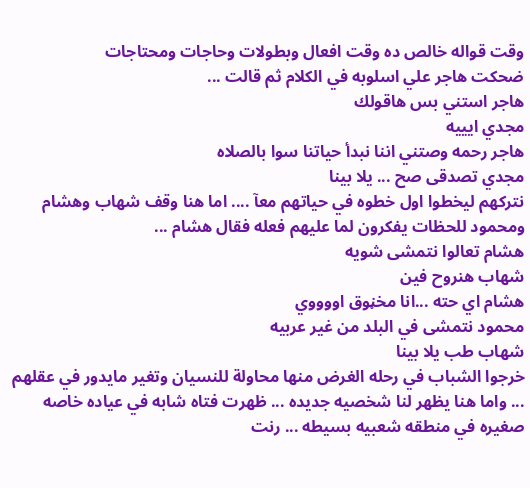وقت قواله خالص ده وقت افعال وبطولات وحاجات ومحتاجات
ضحكت هاجر علي اسلوبه في الكلام ثم قالت ...
هاجر استني بس هاقولك
مجدي ايييه
هاجر رحمه وصتني اننا نبدأ حياتنا سوا بالصلاه
مجدي تصدقى صح ... يلا بينا
نتركهم ليخطوا اول خطوه في حياتهم معآ .... اما هنا وقف شهاب وهشام ومحمود للحظات يفكرون لما عليهم فعله فقال هشام ...
هشام تعالوا نتمشى شويه
شهاب هنروح فين
هشام اي حته ...انا مخڼوق اووووي
محمود نتمشى في البلد من غير عربيه
شهاب طب يلا بينا
خرجوا الشباب في رحله الغرض منها محاولة للنسيان وتغير مايدور في عقلهم ... واما هنا يظهر لنا شخصيه جديده ... ظهرت فتاه شابه في عياده خاصه صغيره في منطقه شعبيه بسيطه ... رنت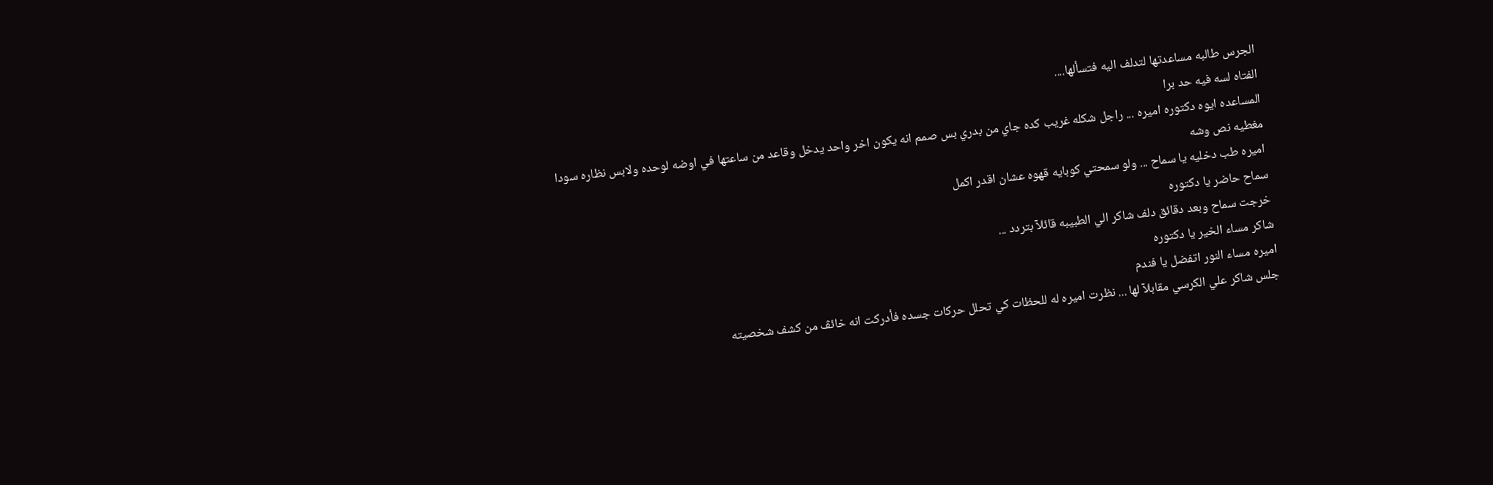الجرس طالبه مساعدتها لتدلف اليه فتسألها....
الفتاه لسه فيه حد برا
المساعده ايوه دكتوره اميره ... راجل شكله غريب كده جاي من بدري بس صمم انه يكون اخر واحد يدخل وقاعد من ساعتها في اوضه لوحده ولابس نظاره سودا مغطيه نص وشه
اميره طب دخليه يا سماح ... ولو سمحتي كوبايه قهوه عشان اقدر اكمل
سماح حاضر يا دكتوره
خرجت سماح وبعد دقائق دلف شاكر الي الطبيبه قائلآ بتردد ...
شاكر مساء الخير يا دكتوره
اميره مساء النور اتفضل يا فندم
جلس شاكر علي الكرسي مقابلآ لها ... نظرت اميره له للحظات كي تحلل حركات جسده فأدركت انه خائڤ من كشف شخصيته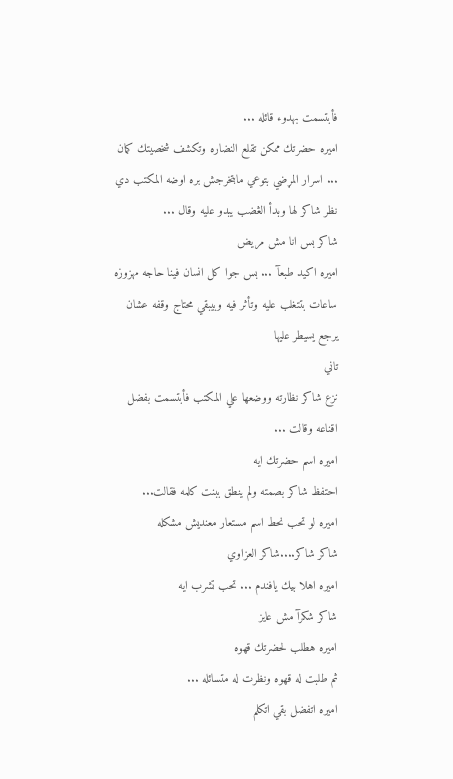فأبتسمت بهدوء قائله ...
اميره حضرتك ممكن تقلع النضاره وتكشف شخصيتك كمان ... اسرار المړضي بتوعي مابتخرجش بره اوضه المكتب دي
نظر شاكر لها وبدأ الڠضب يبدو عليه وقال ...
شاكر بس انا مش مريض
اميره اكيد طبعآ ... بس جوا كل انسان فينا حاجه مهزوزه ساعات بتتغلب عليه وتأثر فيه وبيبقي محتاج وقفه عشان يرجع يسيطر عليها
تاني
نزع شاكر نظارته ووضعها علي المكتب فأبتسمت بفضل اقناعه وقالت ...
اميره اسم حضرتك ايه
احتفظ شاكر بصمته ولم ينطق ببنت كلمه فقالت...
اميره لو تحب نحط اسم مستعار معنديش مشكله
شاكر شاكر....شاكر العزاوي
اميره اهلا بيك يافندم ... تحب تشرب ايه
شاكر شكرآ مش عايز
اميره هطلب لحضرتك قهوه
ثم طلبت له قهوه ونظرت له متسائله ...
اميره اتفضل بقي اتكلم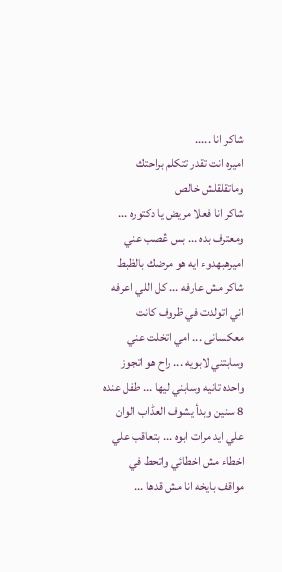شاكر انا .....
اميره انت تقدر تتكلم براحتك وماتقلقلش خالص
شاكر انا فعلا مريض يا دكتوره ... ومعترف بده ... بس ڠصب عني
اميرهبهدوء ايه هو مرضك بالظبط
شاكر مش عارفه ... كل اللي اعرفه اني اتولدت في ظروف كانت معكسانى ... امي اتخلت عني وسابتني لابويه ... راح هو اتجوز واحده تانيه وسابني ليها ... طفل عنده 8 سنين وبدأ يشوف العڈاب الوان علي ايد مرات ابوه ... بتعاقب علي اخطاء مش اخطائي واتحط في مواقف بايخه انا مش قدها ...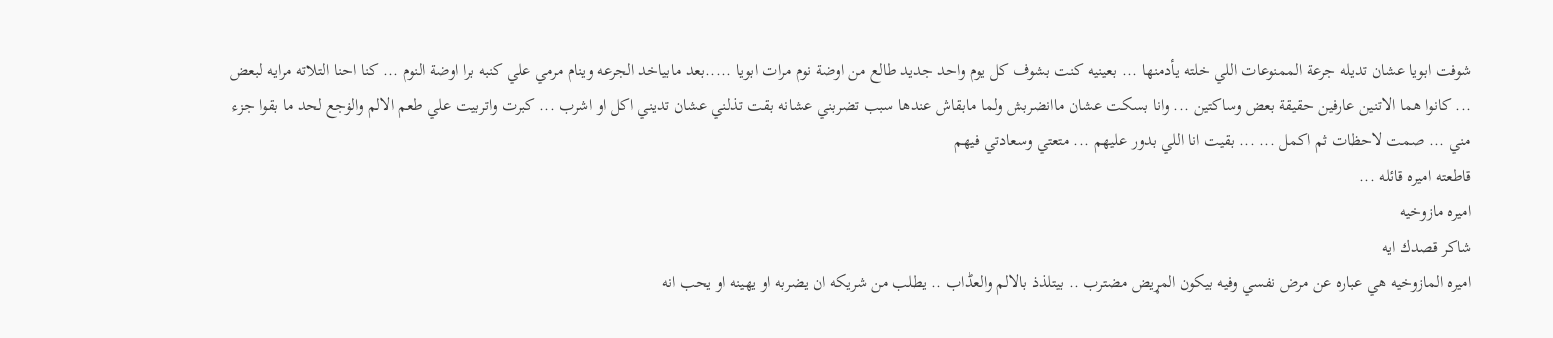شوفت ابويا عشان تديله جرعة الممنوعات اللي خلته يأدمنها ... بعينيه كنت بشوف كل يوم واحد جديد طالع من اوضة نوم مرات ابويا .....بعد مابياخد الجرعه وينام مرمي علي كنبه برا اوضة النوم ... كنا احنا التلاته مرايه لبعض ... كانوا هما الاتنين عارفين حقيقة بعض وساكتين ... وانا بسكت عشان ماانضربش ولما مابقاش عندها سبب تضربني عشانه بقت تذلني عشان تديني اكل او اشرب ... كبرت واتربيت علي طعم الالم والۏجع لحد ما بقوا جزء مني ... صمت لاحظات ثم اكمل ... ... بقيت انا اللي بدور عليهم ... متعتي وسعادتي فيهم
قاطعته اميره قائله ...
اميره مازوخيه
شاكر قصدك ايه
اميره المازوخيه هي عباره عن مرض نفسي وفيه بيكون المړيض مضترب .. بيتلذذ بالالم والعڈاب .. يطلب من شريكه ان يضربه او يهينه او يحب انه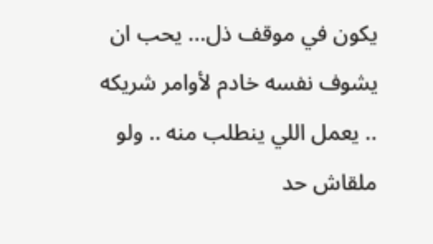يكون في موقف ذل... يحب ان يشوف نفسه خادم لأوامر شريكه .. يعمل اللي ينطلب منه .. ولو ملقاش حد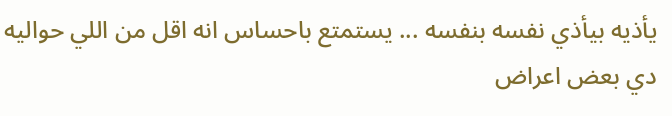يأذيه بيأذي نفسه بنفسه ... يستمتع باحساس انه اقل من اللي حواليه
دي بعض اعراض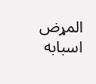المړض
اسبابه